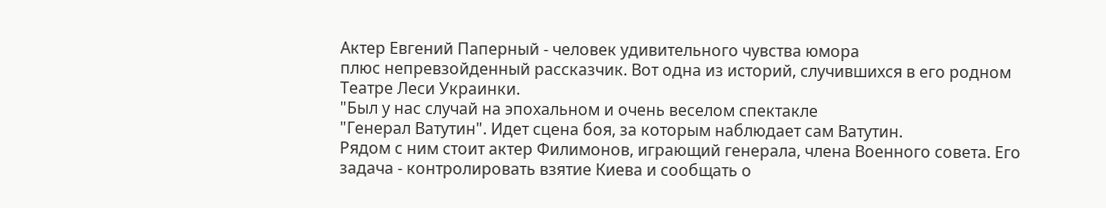Актер Евгений Паперный - человек удивительного чувства юмора
плюс непревзойденный рассказчик. Вот одна из историй, случившихся в его родном
Театре Леси Украинки.
"Был у нас случай на эпохальном и очень веселом спектакле
"Генерал Ватутин". Идет сцена боя, за которым наблюдает сам Ватутин.
Рядом с ним стоит актер Филимонов, играющий генерала, члена Военного совета. Его
задача - контролировать взятие Киева и сообщать о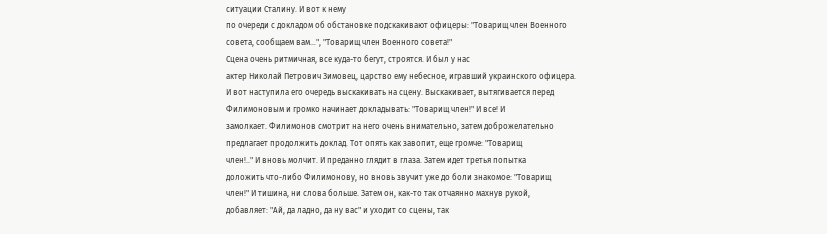ситуации Сталину. И вот к нему
по очереди с докладом об обстановке подскакивают офицеры: "Товарищ член Военного
совета, сообщаем вам...", "Товарищ член Военного совета!"
Сцена очень ритмичная, все куда-то бегут, строятся. И был у нас
актер Николай Петрович Зимовец, царство ему небесное, игравший украинского офицера.
И вот наступила его очередь выскакивать на сцену. Выскакивает, вытягивается перед
Филимоновым и громко начинает докладывать: "Товарищ член!" И все! И
замолкает. Филимонов смотрит на него очень внимательно, затем доброжелательно
предлагает продолжить доклад. Тот опять как завопит, еще громче: "Товарищ
член!.." И вновь молчит. И преданно глядит в глаза. Затем идет третья попытка
доложить что-либо Филимонову, но вновь звучит уже до боли знакомое: "Товарищ
член!" И тишина, ни слова больше. Затем он, как-то так отчаянно махнув рукой,
добавляет: "Ай, да ладно, да ну вас" и уходит со сцены, так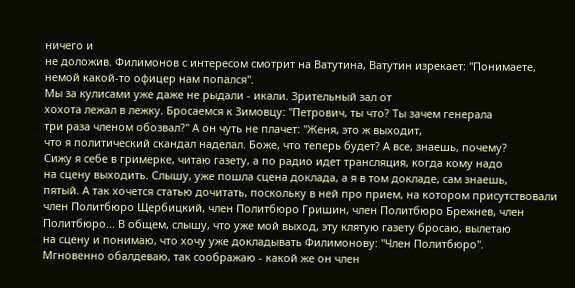ничего и
не доложив. Филимонов с интересом смотрит на Ватутина, Ватутин изрекает: "Понимаете,
немой какой-то офицер нам попался".
Мы за кулисами уже даже не рыдали - икали. Зрительный зал от
хохота лежал в лежку. Бросаемся к Зимовцу: "Петрович, ты что? Ты зачем генерала
три раза членом обозвал?" А он чуть не плачет: "Женя, это ж выходит,
что я политический скандал наделал. Боже, что теперь будет? А все, знаешь, почему?
Сижу я себе в гримерке, читаю газету, а по радио идет трансляция, когда кому надо
на сцену выходить. Слышу, уже пошла сцена доклада, а я в том докладе, сам знаешь,
пятый. А так хочется статью дочитать, поскольку в ней про прием, на котором присутствовали
член Политбюро Щербицкий, член Политбюро Гришин, член Политбюро Брежнев, член
Политбюро... В общем, слышу, что уже мой выход, эту клятую газету бросаю, вылетаю
на сцену и понимаю, что хочу уже докладывать Филимонову: "Член Политбюро".
Мгновенно обалдеваю, так соображаю - какой же он член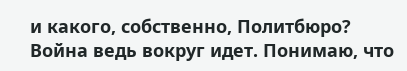и какого, собственно, Политбюро?
Война ведь вокруг идет. Понимаю, что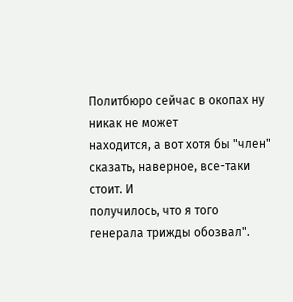Политбюро сейчас в окопах ну никак не может
находится, а вот хотя бы "член" сказать, наверное, все-таки стоит. И
получилось, что я того генерала трижды обозвал".